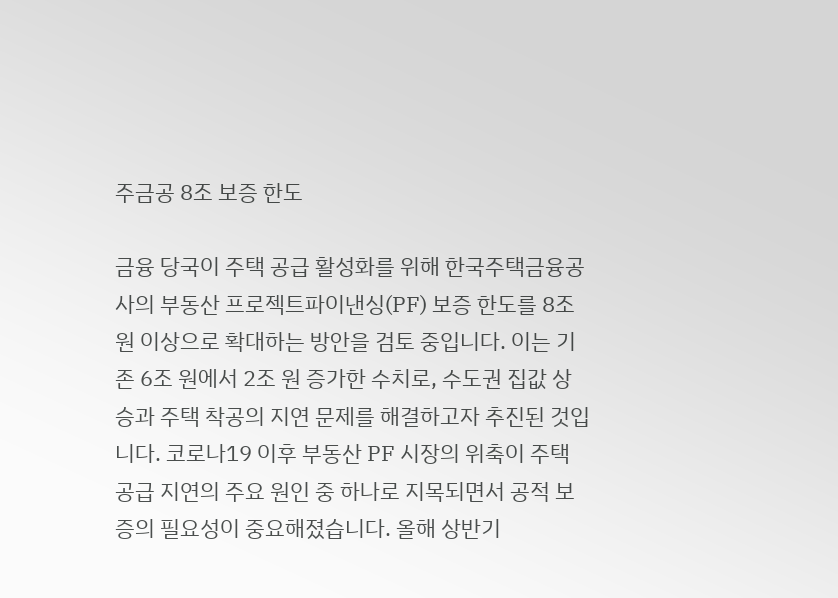주금공 8조 보증 한도

금융 당국이 주택 공급 활성화를 위해 한국주택금융공사의 부동산 프로젝트파이낸싱(PF) 보증 한도를 8조 원 이상으로 확대하는 방안을 검토 중입니다. 이는 기존 6조 원에서 2조 원 증가한 수치로, 수도권 집값 상승과 주택 착공의 지연 문제를 해결하고자 추진된 것입니다. 코로나19 이후 부동산 PF 시장의 위축이 주택 공급 지연의 주요 원인 중 하나로 지목되면서 공적 보증의 필요성이 중요해졌습니다. 올해 상반기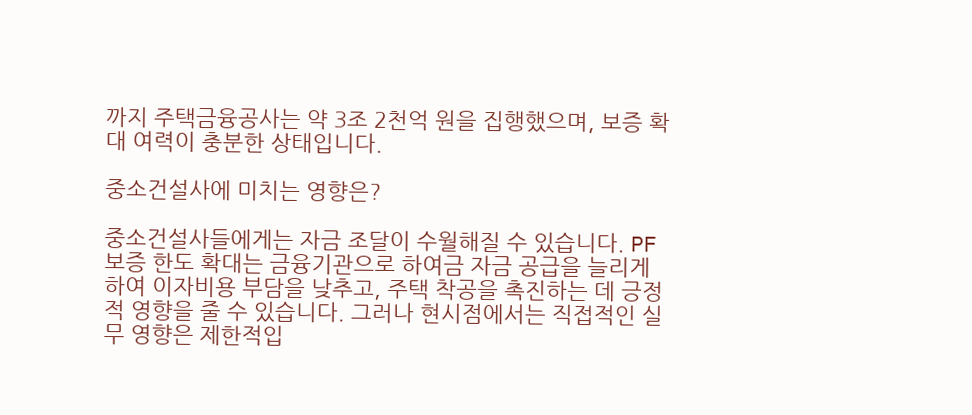까지 주택금융공사는 약 3조 2천억 원을 집행했으며, 보증 확대 여력이 충분한 상태입니다.

중소건설사에 미치는 영향은?

중소건설사들에게는 자금 조달이 수월해질 수 있습니다. PF 보증 한도 확대는 금융기관으로 하여금 자금 공급을 늘리게 하여 이자비용 부담을 낮추고, 주택 착공을 촉진하는 데 긍정적 영향을 줄 수 있습니다. 그러나 현시점에서는 직접적인 실무 영향은 제한적입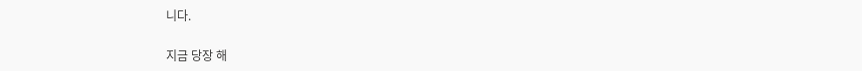니다.

지금 당장 해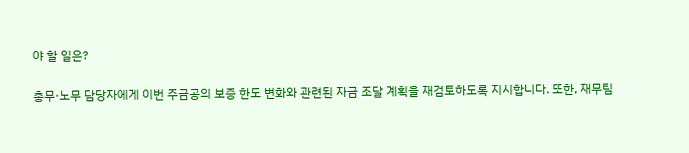야 할 일은?

총무·노무 담당자에게 이번 주금공의 보증 한도 변화와 관련된 자금 조달 계획을 재검토하도록 지시합니다. 또한, 재무팀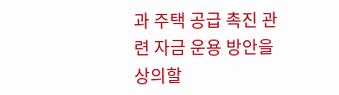과 주택 공급 촉진 관련 자금 운용 방안을 상의할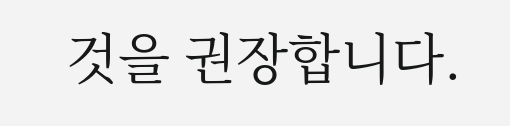것을 권장합니다.